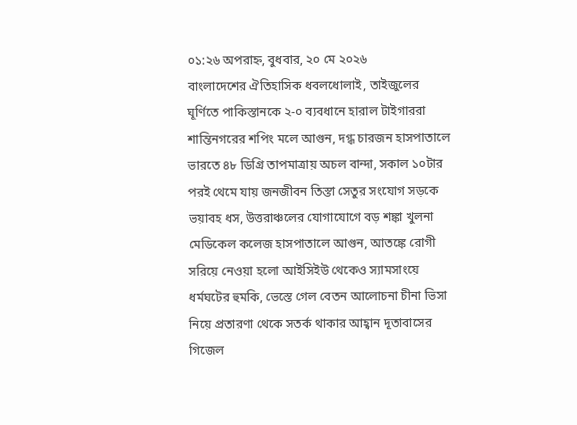০১:২৬ অপরাহ্ন, বুধবার, ২০ মে ২০২৬
বাংলাদেশের ঐতিহাসিক ধবলধোলাই, তাইজুলের ঘূর্ণিতে পাকিস্তানকে ২-০ ব্যবধানে হারাল টাইগাররা শান্তিনগরের শপিং মলে আগুন, দগ্ধ চারজন হাসপাতালে ভারতে ৪৮ ডিগ্রি তাপমাত্রায় অচল বান্দা, সকাল ১০টার পরই থেমে যায় জনজীবন তিস্তা সেতুর সংযোগ সড়কে ভয়াবহ ধস, উত্তরাঞ্চলের যোগাযোগে বড় শঙ্কা খুলনা মেডিকেল কলেজ হাসপাতালে আগুন, আতঙ্কে রোগী সরিয়ে নেওয়া হলো আইসিইউ থেকেও স্যামসাংয়ে ধর্মঘটের হুমকি, ভেস্তে গেল বেতন আলোচনা চীনা ভিসা নিয়ে প্রতারণা থেকে সতর্ক থাকার আহ্বান দূতাবাসের গিজেল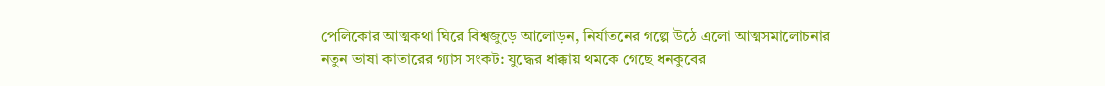পেলিকোর আত্মকথা ঘিরে বিশ্বজুড়ে আলোড়ন, নির্যাতনের গল্পে উঠে এলো আত্মসমালোচনার নতুন ভাষা কাতারের গ্যাস সংকট: যুদ্ধের ধাক্কায় থমকে গেছে ধনকুবের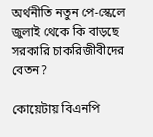অর্থনীতি নতুন পে-স্কেলে জুলাই থেকে কি বাড়ছে সরকারি চাকরিজীবীদের বেতন?

কোয়েটায় বিএনপি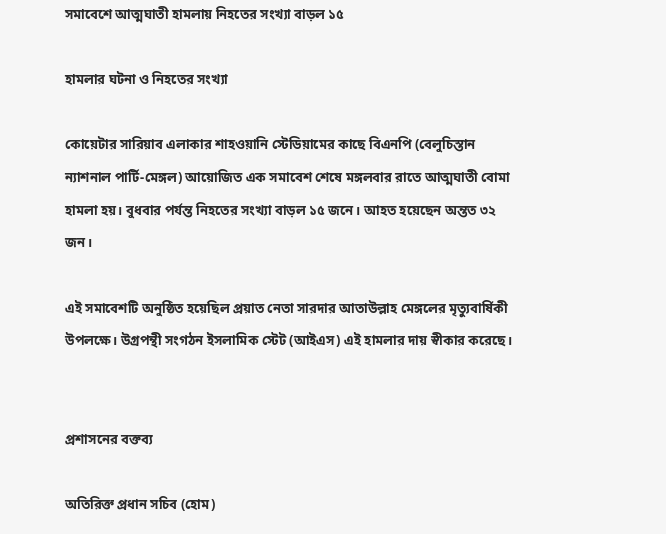সমাবেশে আত্মঘাতী হামলায় নিহতের সংখ্যা বাড়ল ১৫

হামলার ঘটনা ও নিহতের সংখ্যা

কোয়েটার সারিয়াব এলাকার শাহওয়ানি স্টেডিয়ামের কাছে বিএনপি (বেলুচিস্তান ন্যাশনাল পার্টি-মেঙ্গল) আয়োজিত এক সমাবেশ শেষে মঙ্গলবার রাতে আত্মঘাতী বোমা হামলা হয়। বুধবার পর্যন্ত নিহতের সংখ্যা বাড়ল ১৫ জনে। আহত হয়েছেন অন্তত ৩২ জন।

এই সমাবেশটি অনুষ্ঠিত হয়েছিল প্রয়াত নেতা সারদার আতাউল্লাহ মেঙ্গলের মৃত্যুবার্ষিকী উপলক্ষে। উগ্রপন্থী সংগঠন ইসলামিক স্টেট (আইএস) এই হামলার দায় স্বীকার করেছে।


প্রশাসনের বক্তব্য

অতিরিক্ত প্রধান সচিব (হোম)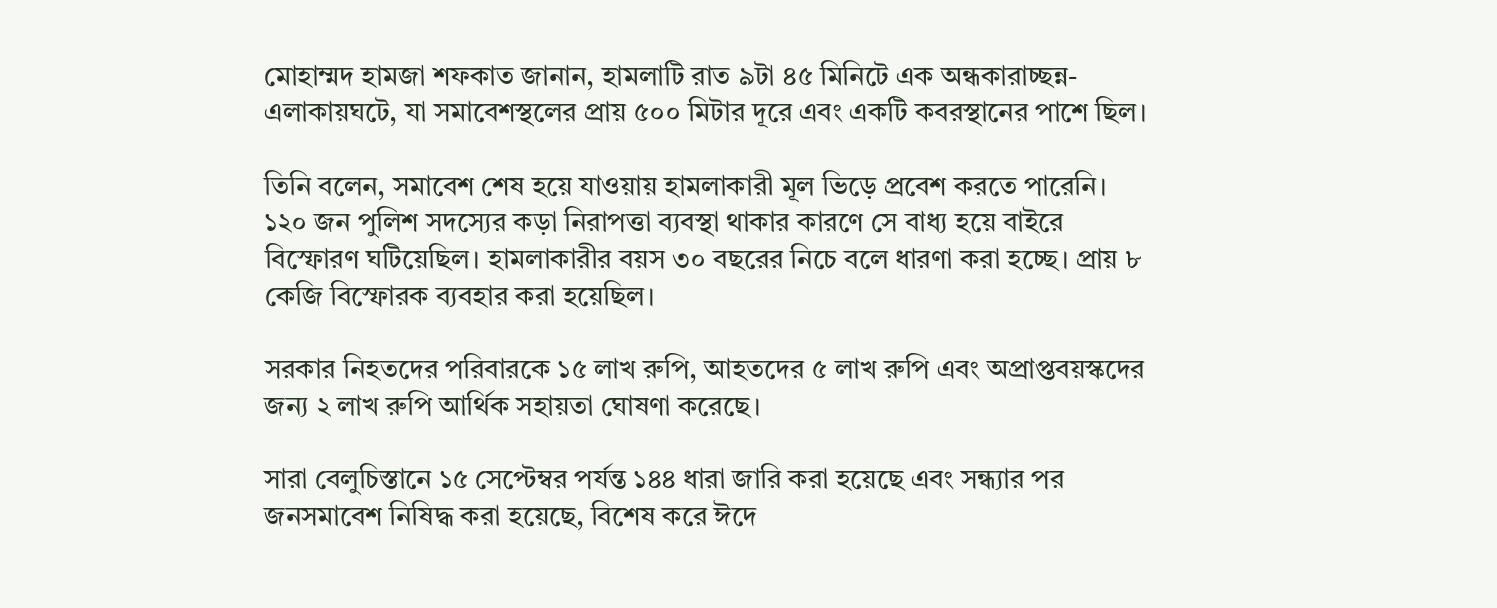মোহাম্মদ হামজা শফকাত জানান, হামলাটি রাত ৯টা ৪৫ মিনিটে এক অন্ধকারাচ্ছন্ন-এলাকায়ঘটে, যা সমাবেশস্থলের প্রায় ৫০০ মিটার দূরে এবং একটি কবরস্থানের পাশে ছিল।

তিনি বলেন, সমাবেশ শেষ হয়ে যাওয়ায় হামলাকারী মূল ভিড়ে প্রবেশ করতে পারেনি। ১২০ জন পুলিশ সদস্যের কড়া নিরাপত্তা ব্যবস্থা থাকার কারণে সে বাধ্য হয়ে বাইরে বিস্ফোরণ ঘটিয়েছিল। হামলাকারীর বয়স ৩০ বছরের নিচে বলে ধারণা করা হচ্ছে। প্রায় ৮ কেজি বিস্ফোরক ব্যবহার করা হয়েছিল।

সরকার নিহতদের পরিবারকে ১৫ লাখ রুপি, আহতদের ৫ লাখ রুপি এবং অপ্রাপ্তবয়স্কদের জন্য ২ লাখ রুপি আর্থিক সহায়তা ঘোষণা করেছে।

সারা বেলুচিস্তানে ১৫ সেপ্টেম্বর পর্যন্ত ১৪৪ ধারা জারি করা হয়েছে এবং সন্ধ্যার পর জনসমাবেশ নিষিদ্ধ করা হয়েছে, বিশেষ করে ঈদে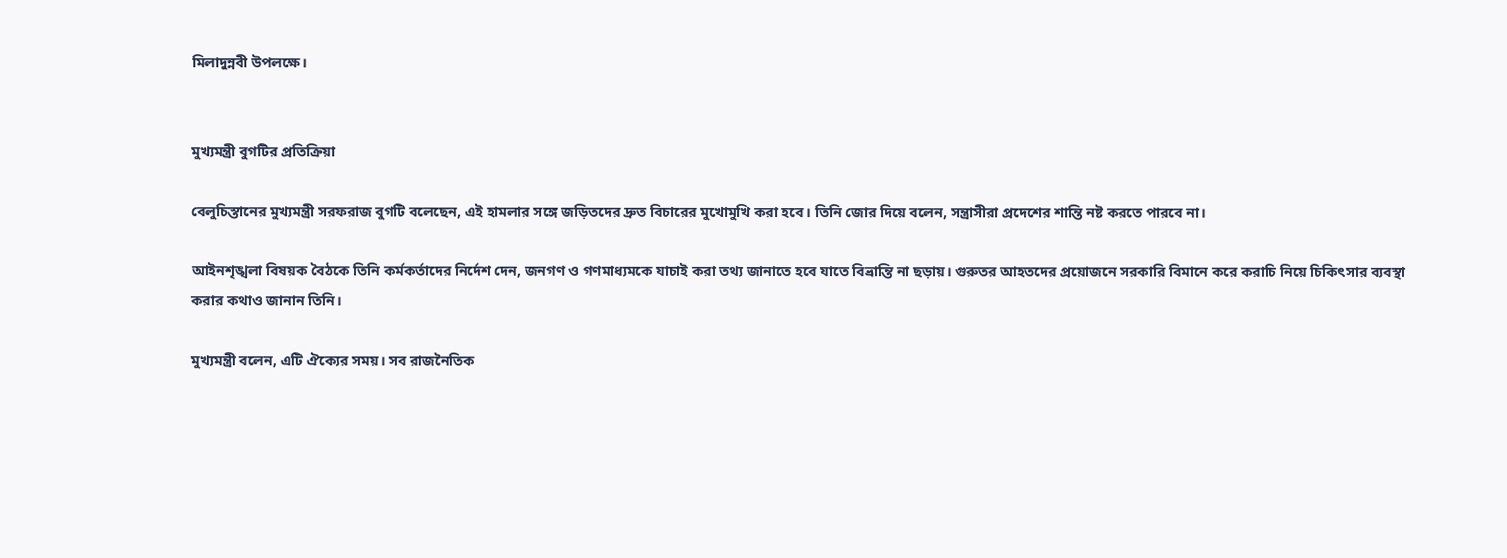মিলাদুন্নবী উপলক্ষে।


মুখ্যমন্ত্রী বুগটির প্রতিক্রিয়া

বেলুচিস্তানের মুখ্যমন্ত্রী সরফরাজ বুগটি বলেছেন, এই হামলার সঙ্গে জড়িতদের দ্রুত বিচারের মুখোমুখি করা হবে। তিনি জোর দিয়ে বলেন, সন্ত্রাসীরা প্রদেশের শান্তি নষ্ট করতে পারবে না।

আইনশৃঙ্খলা বিষয়ক বৈঠকে তিনি কর্মকর্তাদের নির্দেশ দেন, জনগণ ও গণমাধ্যমকে যাচাই করা তথ্য জানাতে হবে যাতে বিভ্রান্তি না ছড়ায়। গুরুতর আহতদের প্রয়োজনে সরকারি বিমানে করে করাচি নিয়ে চিকিৎসার ব্যবস্থা করার কথাও জানান তিনি।

মুখ্যমন্ত্রী বলেন, এটি ঐক্যের সময়। সব রাজনৈতিক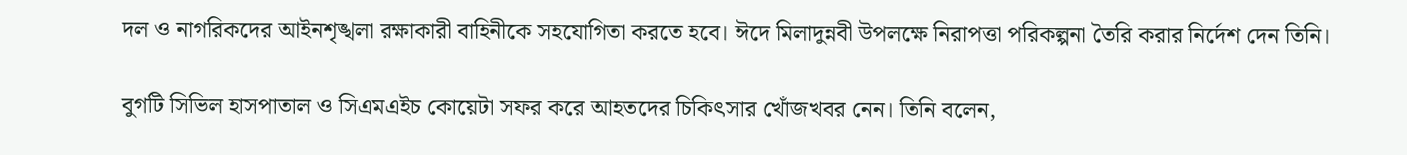দল ও নাগরিকদের আইনশৃঙ্খলা রক্ষাকারী বাহিনীকে সহযোগিতা করতে হবে। ঈদে মিলাদুন্নবী উপলক্ষে নিরাপত্তা পরিকল্পনা তৈরি করার নির্দেশ দেন তিনি।

বুগটি সিভিল হাসপাতাল ও সিএমএইচ কোয়েটা সফর করে আহতদের চিকিৎসার খোঁজখবর নেন। তিনি বলেন,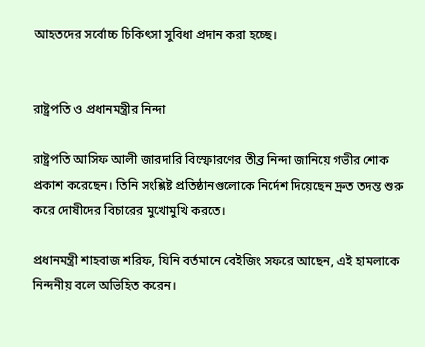আহতদের সর্বোচ্চ চিকিৎসা সুবিধা প্রদান করা হচ্ছে।


রাষ্ট্রপতি ও প্রধানমন্ত্রীর নিন্দা

রাষ্ট্রপতি আসিফ আলী জারদারি বিস্ফোরণের তীব্র নিন্দা জানিয়ে গভীর শোক প্রকাশ করেছেন। তিনি সংশ্লিষ্ট প্রতিষ্ঠানগুলোকে নির্দেশ দিয়েছেন দ্রুত তদন্ত শুরু করে দোষীদের বিচারের মুখোমুখি করতে।

প্রধানমন্ত্রী শাহবাজ শরিফ, যিনি বর্তমানে বেইজিং সফরে আছেন, এই হামলাকে নিন্দনীয় বলে অভিহিত করেন।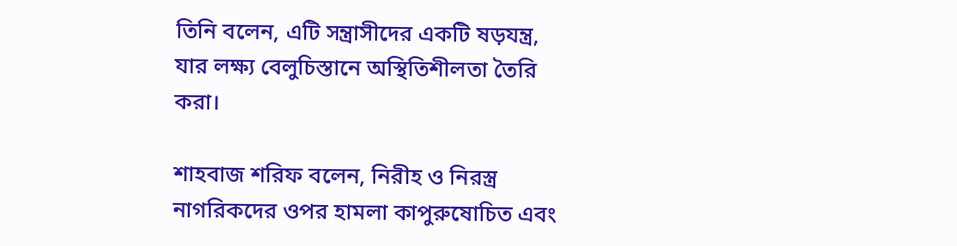তিনি বলেন, এটি সন্ত্রাসীদের একটি ষড়যন্ত্র, যার লক্ষ্য বেলুচিস্তানে অস্থিতিশীলতা তৈরি করা।

শাহবাজ শরিফ বলেন, নিরীহ ও নিরস্ত্র নাগরিকদের ওপর হামলা কাপুরুষোচিত এবং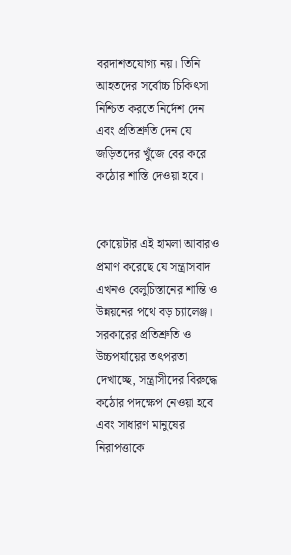বরদাশতযোগ্য নয়। তিনি আহতদের সর্বোচ্চ চিকিৎসা নিশ্চিত করতে নির্দেশ দেন এবং প্রতিশ্রুতি দেন যে জড়িতদের খুঁজে বের করে কঠোর শাস্তি দেওয়া হবে।


কোয়েটার এই হামলা আবারও প্রমাণ করেছে যে সন্ত্রাসবাদ এখনও বেলুচিস্তানের শান্তি ও উন্নয়নের পথে বড় চ্যালেঞ্জ। সরকারের প্রতিশ্রুতি ও উচ্চপর্যায়ের তৎপরতা দেখাচ্ছে, সন্ত্রাসীদের বিরুদ্ধে কঠোর পদক্ষেপ নেওয়া হবে এবং সাধারণ মানুষের নিরাপত্তাকে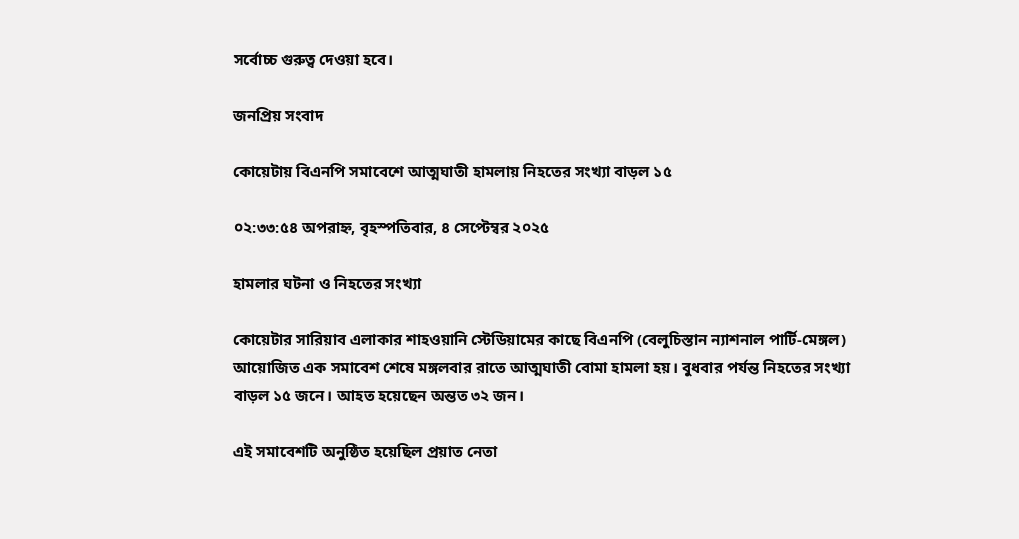সর্বোচ্চ গুরুত্ব দেওয়া হবে।

জনপ্রিয় সংবাদ

কোয়েটায় বিএনপি সমাবেশে আত্মঘাতী হামলায় নিহতের সংখ্যা বাড়ল ১৫

০২:৩৩:৫৪ অপরাহ্ন, বৃহস্পতিবার, ৪ সেপ্টেম্বর ২০২৫

হামলার ঘটনা ও নিহতের সংখ্যা

কোয়েটার সারিয়াব এলাকার শাহওয়ানি স্টেডিয়ামের কাছে বিএনপি (বেলুচিস্তান ন্যাশনাল পার্টি-মেঙ্গল) আয়োজিত এক সমাবেশ শেষে মঙ্গলবার রাতে আত্মঘাতী বোমা হামলা হয়। বুধবার পর্যন্ত নিহতের সংখ্যা বাড়ল ১৫ জনে। আহত হয়েছেন অন্তত ৩২ জন।

এই সমাবেশটি অনুষ্ঠিত হয়েছিল প্রয়াত নেতা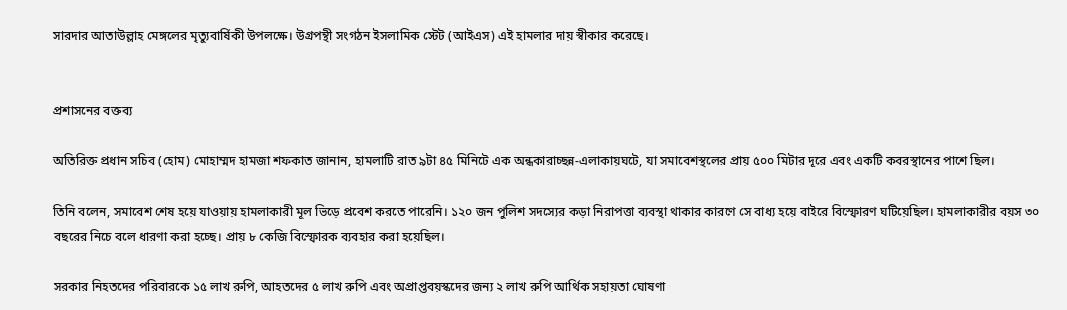সারদার আতাউল্লাহ মেঙ্গলের মৃত্যুবার্ষিকী উপলক্ষে। উগ্রপন্থী সংগঠন ইসলামিক স্টেট (আইএস) এই হামলার দায় স্বীকার করেছে।


প্রশাসনের বক্তব্য

অতিরিক্ত প্রধান সচিব (হোম) মোহাম্মদ হামজা শফকাত জানান, হামলাটি রাত ৯টা ৪৫ মিনিটে এক অন্ধকারাচ্ছন্ন-এলাকায়ঘটে, যা সমাবেশস্থলের প্রায় ৫০০ মিটার দূরে এবং একটি কবরস্থানের পাশে ছিল।

তিনি বলেন, সমাবেশ শেষ হয়ে যাওয়ায় হামলাকারী মূল ভিড়ে প্রবেশ করতে পারেনি। ১২০ জন পুলিশ সদস্যের কড়া নিরাপত্তা ব্যবস্থা থাকার কারণে সে বাধ্য হয়ে বাইরে বিস্ফোরণ ঘটিয়েছিল। হামলাকারীর বয়স ৩০ বছরের নিচে বলে ধারণা করা হচ্ছে। প্রায় ৮ কেজি বিস্ফোরক ব্যবহার করা হয়েছিল।

সরকার নিহতদের পরিবারকে ১৫ লাখ রুপি, আহতদের ৫ লাখ রুপি এবং অপ্রাপ্তবয়স্কদের জন্য ২ লাখ রুপি আর্থিক সহায়তা ঘোষণা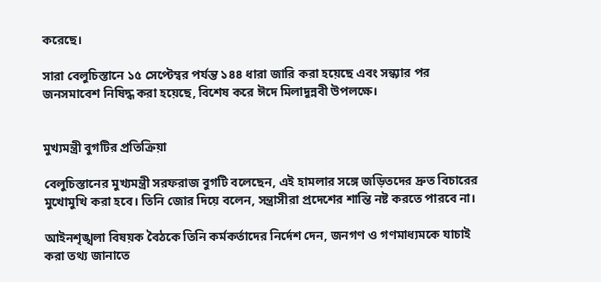করেছে।

সারা বেলুচিস্তানে ১৫ সেপ্টেম্বর পর্যন্ত ১৪৪ ধারা জারি করা হয়েছে এবং সন্ধ্যার পর জনসমাবেশ নিষিদ্ধ করা হয়েছে, বিশেষ করে ঈদে মিলাদুন্নবী উপলক্ষে।


মুখ্যমন্ত্রী বুগটির প্রতিক্রিয়া

বেলুচিস্তানের মুখ্যমন্ত্রী সরফরাজ বুগটি বলেছেন, এই হামলার সঙ্গে জড়িতদের দ্রুত বিচারের মুখোমুখি করা হবে। তিনি জোর দিয়ে বলেন, সন্ত্রাসীরা প্রদেশের শান্তি নষ্ট করতে পারবে না।

আইনশৃঙ্খলা বিষয়ক বৈঠকে তিনি কর্মকর্তাদের নির্দেশ দেন, জনগণ ও গণমাধ্যমকে যাচাই করা তথ্য জানাতে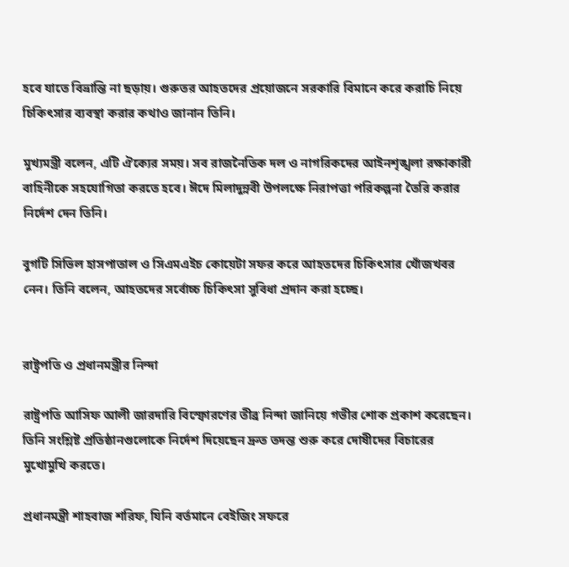হবে যাতে বিভ্রান্তি না ছড়ায়। গুরুতর আহতদের প্রয়োজনে সরকারি বিমানে করে করাচি নিয়ে চিকিৎসার ব্যবস্থা করার কথাও জানান তিনি।

মুখ্যমন্ত্রী বলেন, এটি ঐক্যের সময়। সব রাজনৈতিক দল ও নাগরিকদের আইনশৃঙ্খলা রক্ষাকারী বাহিনীকে সহযোগিতা করতে হবে। ঈদে মিলাদুন্নবী উপলক্ষে নিরাপত্তা পরিকল্পনা তৈরি করার নির্দেশ দেন তিনি।

বুগটি সিভিল হাসপাতাল ও সিএমএইচ কোয়েটা সফর করে আহতদের চিকিৎসার খোঁজখবর নেন। তিনি বলেন, আহতদের সর্বোচ্চ চিকিৎসা সুবিধা প্রদান করা হচ্ছে।


রাষ্ট্রপতি ও প্রধানমন্ত্রীর নিন্দা

রাষ্ট্রপতি আসিফ আলী জারদারি বিস্ফোরণের তীব্র নিন্দা জানিয়ে গভীর শোক প্রকাশ করেছেন। তিনি সংশ্লিষ্ট প্রতিষ্ঠানগুলোকে নির্দেশ দিয়েছেন দ্রুত তদন্ত শুরু করে দোষীদের বিচারের মুখোমুখি করতে।

প্রধানমন্ত্রী শাহবাজ শরিফ, যিনি বর্তমানে বেইজিং সফরে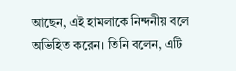আছেন, এই হামলাকে নিন্দনীয় বলে অভিহিত করেন। তিনি বলেন, এটি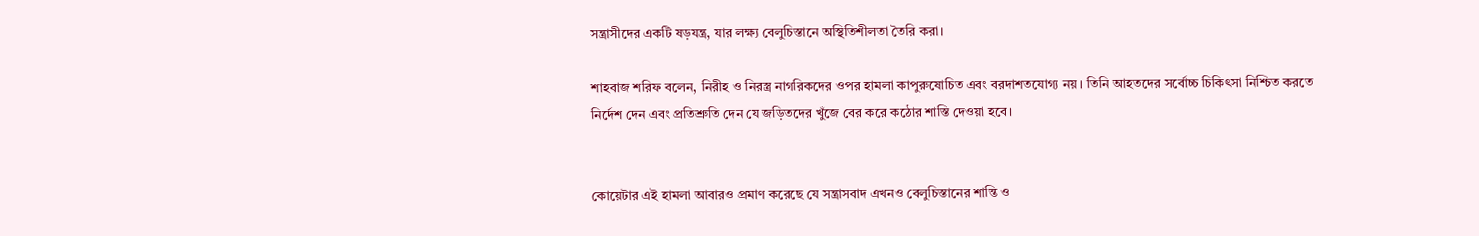সন্ত্রাসীদের একটি ষড়যন্ত্র, যার লক্ষ্য বেলুচিস্তানে অস্থিতিশীলতা তৈরি করা।

শাহবাজ শরিফ বলেন, নিরীহ ও নিরস্ত্র নাগরিকদের ওপর হামলা কাপুরুষোচিত এবং বরদাশতযোগ্য নয়। তিনি আহতদের সর্বোচ্চ চিকিৎসা নিশ্চিত করতে নির্দেশ দেন এবং প্রতিশ্রুতি দেন যে জড়িতদের খুঁজে বের করে কঠোর শাস্তি দেওয়া হবে।


কোয়েটার এই হামলা আবারও প্রমাণ করেছে যে সন্ত্রাসবাদ এখনও বেলুচিস্তানের শান্তি ও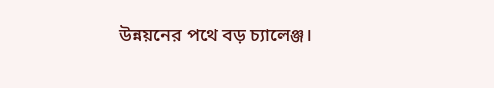উন্নয়নের পথে বড় চ্যালেঞ্জ।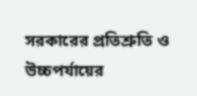সরকারের প্রতিশ্রুতি ও উচ্চপর্যায়ের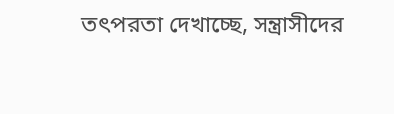তৎপরতা দেখাচ্ছে, সন্ত্রাসীদের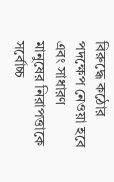বিরুদ্ধে কঠোর পদক্ষেপ নেওয়া হবে এবং সাধারণ মানুষের নিরাপত্তাকে সর্বোচ্চ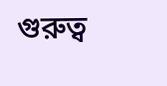গুরুত্ব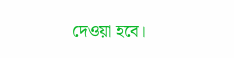দেওয়া হবে।